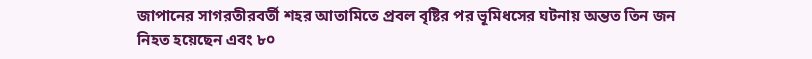জাপানের সাগরতীরবর্তী শহর আতামিতে প্রবল বৃষ্টির পর ভূমিধসের ঘটনায় অন্তত তিন জন নিহত হয়েছেন এবং ৮০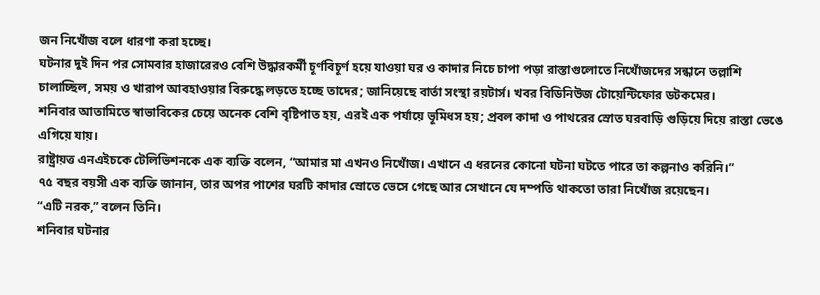জন নিখোঁজ বলে ধারণা করা হচ্ছে।
ঘটনার দুই দিন পর সোমবার হাজারেরও বেশি উদ্ধারকর্মী চূর্ণবিচূর্ণ হয়ে যাওয়া ঘর ও কাদার নিচে চাপা পড়া রাস্তাগুলোতে নিখোঁজদের সন্ধানে তল্লাশি চালাচ্ছিল, সময় ও খারাপ আবহাওয়ার বিরুদ্ধে লড়তে হচ্ছে তাদের; জানিয়েছে বার্তা সংস্থা রয়টার্স। খবর বিডিনিউজ টোয়েন্টিফোর ডটকমের।
শনিবার আতামিতে স্বাভাবিকের চেয়ে অনেক বেশি বৃষ্টিপাত হয়, এরই এক পর্যায়ে ভূমিধস হয়; প্রবল কাদা ও পাথরের স্রোত ঘরবাড়ি গুড়িয়ে দিয়ে রাস্তা ভেঙে এগিয়ে যায়।
রাষ্ট্রায়ত্ত এনএইচকে টেলিভিশনকে এক ব্যক্তি বলেন, “আমার মা এখনও নিখোঁজ। এখানে এ ধরনের কোনো ঘটনা ঘটতে পারে তা কল্পনাও করিনি।”
৭৫ বছর বয়সী এক ব্যক্তি জানান, তার অপর পাশের ঘরটি কাদার স্রোতে ভেসে গেছে আর সেখানে যে দম্পতি থাকতো তারা নিখোঁজ রয়েছেন।
“এটি নরক,” বলেন তিনি।
শনিবার ঘটনার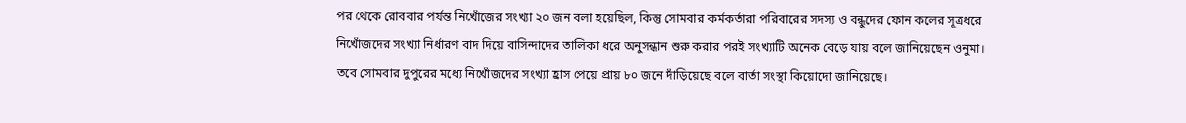পর থেকে রোববার পর্যন্ত নিখোঁজের সংখ্যা ২০ জন বলা হয়েছিল, কিন্তু সোমবার কর্মকর্তারা পরিবারের সদস্য ও বন্ধুদের ফোন কলের সূত্রধরে নিখোঁজদের সংখ্যা নির্ধারণ বাদ দিয়ে বাসিন্দাদের তালিকা ধরে অনুসন্ধান শুরু করার পরই সংখ্যাটি অনেক বেড়ে যায় বলে জানিয়েছেন ওনুমা।
তবে সোমবার দুপুরের মধ্যে নিখোঁজদের সংখ্যা হ্রাস পেয়ে প্রায় ৮০ জনে দাঁড়িয়েছে বলে বার্তা সংস্থা কিয়োদো জানিয়েছে।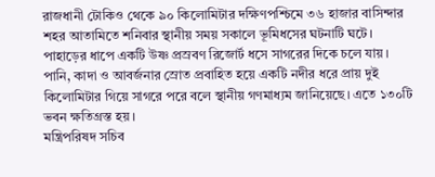রাজধানী টোকিও থেকে ৯০ কিলোমিটার দক্ষিণপশ্চিমে ৩৬ হাজার বাসিন্দার শহর আতামিতে শনিবার স্থানীয় সময় সকালে ভূমিধসের ঘটনাটি ঘটে। পাহাড়ের ধাপে একটি উষ্ণ প্রস্রবণ রিজোর্ট ধসে সাগরের দিকে চলে যায়। পানি, কাদা ও আবর্জনার স্রোত প্রবাহিত হয়ে একটি নদীর ধরে প্রায় দুই কিলোমিটার গিয়ে সাগরে পরে বলে স্থানীয় গণমাধ্যম জানিয়েছে। এতে ১৩০টি ভবন ক্ষতিগ্রস্ত হয়।
মন্ত্রিপরিষদ সচিব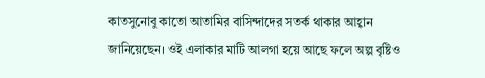কাতসুনোবু কাতো আতামির বাসিন্দাদের সতর্ক থাকার আহ্বান জানিয়েছেন। ওই এলাকার মাটি আলগা হয়ে আছে ফলে অল্প বৃষ্টিও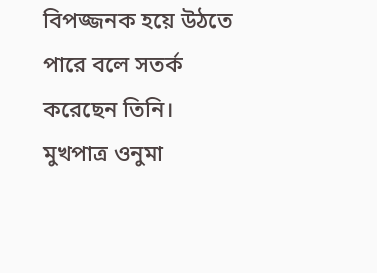বিপজ্জনক হয়ে উঠতে পারে বলে সতর্ক করেছেন তিনি।
মুখপাত্র ওনুমা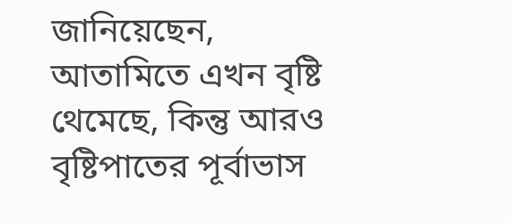জানিয়েছেন, আতামিতে এখন বৃষ্টি থেমেছে, কিন্তু আরও বৃষ্টিপাতের পূর্বাভাস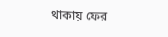থাকায় ফের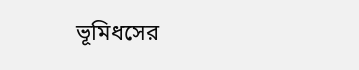ভূমিধসের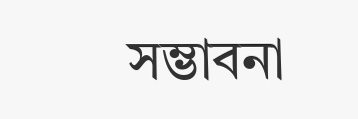সম্ভাবনা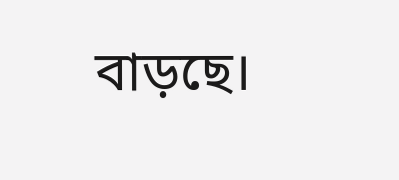বাড়ছে।